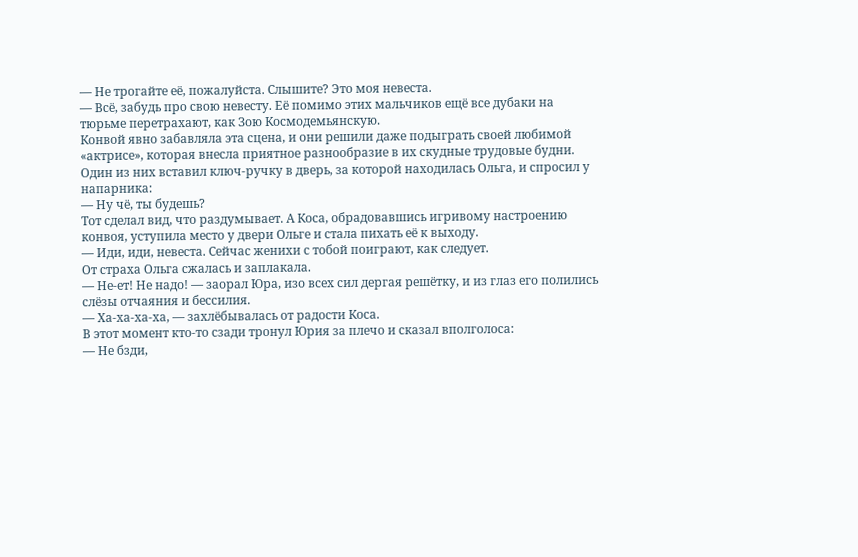— Не трогайте её, пожалуйста. Слышите? Это моя невеста.
— Всё, забудь про свою невесту. Её помимо этих мальчиков ещё все дубаки на тюрьме перетрахают, как Зою Космодемьянскую.
Конвой явно забавляла эта сцена, и они решили даже подыграть своей любимой «актрисе», которая внесла приятное разнообразие в их скудные трудовые будни. Один из них вставил ключ-ручку в дверь, за которой находилась Ольга, и спросил у напарника:
— Ну чё, ты будешь?
Тот сделал вид, что раздумывает. А Коса, обрадовавшись игривому настроению конвоя, уступила место у двери Ольге и стала пихать её к выходу.
— Иди, иди, невеста. Сейчас женихи с тобой поиграют, как следует.
От страха Ольга сжалась и заплакала.
— Не-ет! Не надо! — заорал Юра, изо всех сил дергая решётку, и из глаз его полились слёзы отчаяния и бессилия.
— Ха-ха-ха-ха, — захлёбывалась от радости Коса.
В этот момент кто-то сзади тронул Юрия за плечо и сказал вполголоса:
— Не бзди,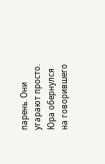парень. Они угарают просто.
Юра обернулся на говорившего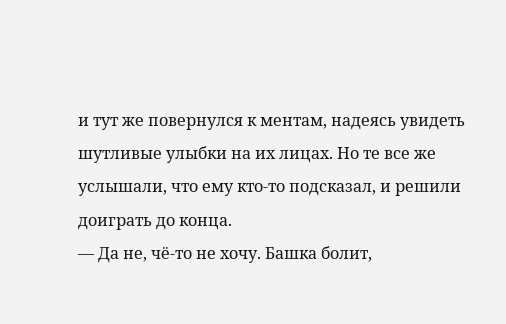и тут же повернулся к ментам, надеясь увидеть шутливые улыбки на их лицах. Но те все же услышали, что ему кто-то подсказал, и решили доиграть до конца.
— Да не, чё-то не хочу. Башка болит,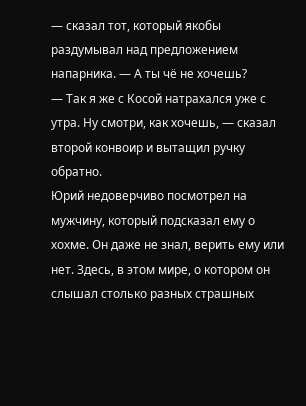— сказал тот, который якобы раздумывал над предложением напарника. — А ты чё не хочешь?
— Так я же с Косой натрахался уже с утра. Ну смотри, как хочешь, — сказал второй конвоир и вытащил ручку обратно.
Юрий недоверчиво посмотрел на мужчину, который подсказал ему о хохме. Он даже не знал, верить ему или нет. Здесь, в этом мире, о котором он слышал столько разных страшных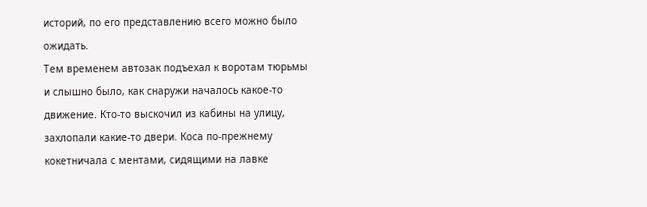историй, по его представлению всего можно было ожидать.
Тем временем автозак подъехал к воротам тюрьмы и слышно было, как снаружи началось какое-то движение. Кто-то выскочил из кабины на улицу, захлопали какие-то двери. Коса по-прежнему кокетничала с ментами, сидящими на лавке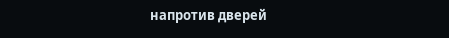напротив дверей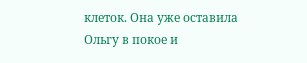клеток. Она уже оставила Ольгу в покое и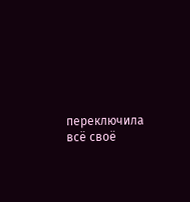переключила всё своё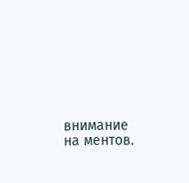внимание на ментов.